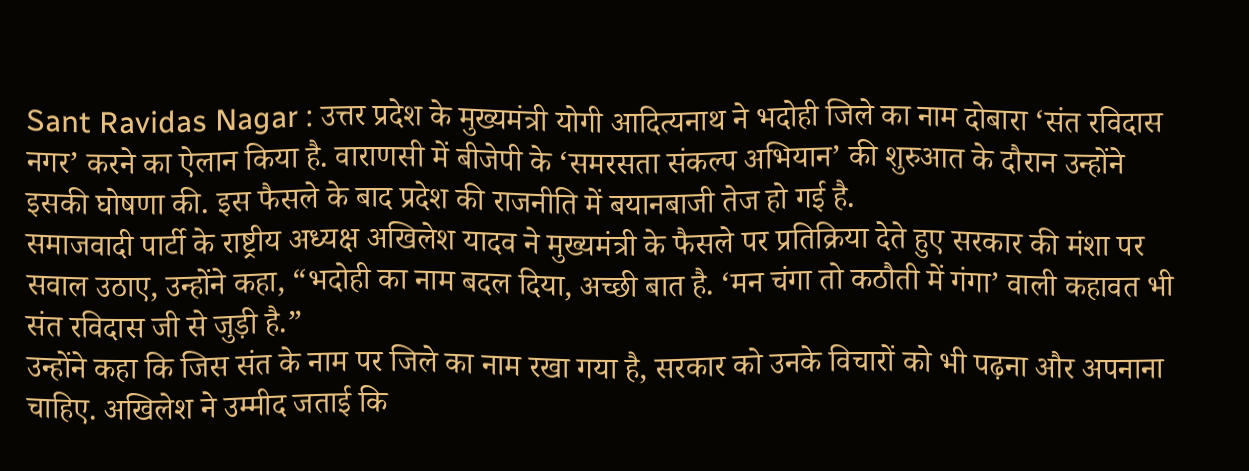Sant Ravidas Nagar : उत्तर प्रदेश के मुख्यमंत्री योगी आदित्यनाथ ने भदोही जिले का नाम दोबारा ‘संत रविदास नगर’ करने का ऐलान किया है. वाराणसी में बीजेपी के ‘समरसता संकल्प अभियान’ की शुरुआत के दौरान उन्होंने इसकी घोषणा की. इस फैसले के बाद प्रदेश की राजनीति में बयानबाजी तेज हो गई है.
समाजवादी पार्टी के राष्ट्रीय अध्यक्ष अखिलेश यादव ने मुख्यमंत्री के फैसले पर प्रतिक्रिया देते हुए सरकार की मंशा पर सवाल उठाए, उन्होंने कहा, “भदोही का नाम बदल दिया, अच्छी बात है. ‘मन चंगा तो कठौती में गंगा’ वाली कहावत भी संत रविदास जी से जुड़ी है.”
उन्होंने कहा कि जिस संत के नाम पर जिले का नाम रखा गया है, सरकार को उनके विचारों को भी पढ़ना और अपनाना चाहिए. अखिलेश ने उम्मीद जताई कि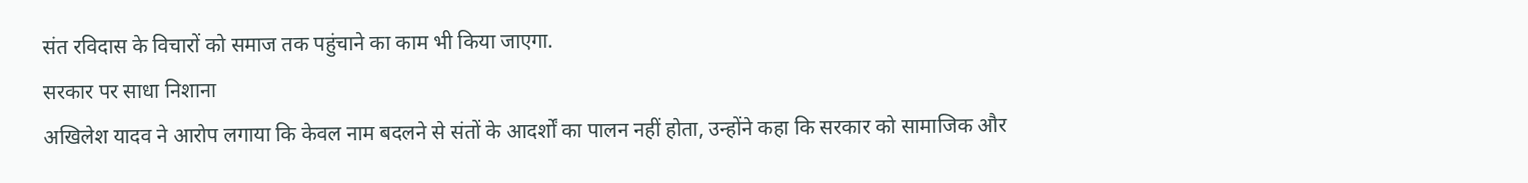संत रविदास के विचारों को समाज तक पहुंचाने का काम भी किया जाएगा.
सरकार पर साधा निशाना
अखिलेश यादव ने आरोप लगाया कि केवल नाम बदलने से संतों के आदर्शों का पालन नहीं होता, उन्होंने कहा कि सरकार को सामाजिक और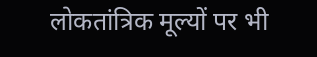लोकतांत्रिक मूल्यों पर भी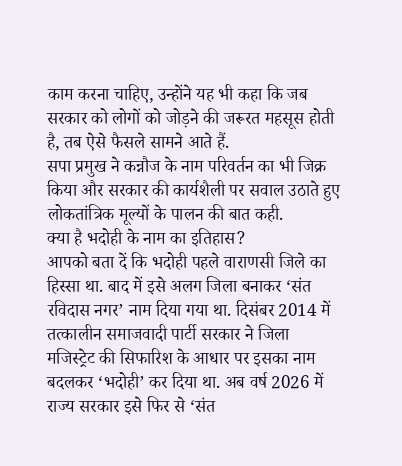काम करना चाहिए, उन्होंने यह भी कहा कि जब सरकार को लोगों को जोड़ने की जरूरत महसूस होती है, तब ऐसे फैसले सामने आते हैं.
सपा प्रमुख ने कन्नौज के नाम परिवर्तन का भी जिक्र किया और सरकार की कार्यशैली पर सवाल उठाते हुए लोकतांत्रिक मूल्यों के पालन की बात कही.
क्या है भदोही के नाम का इतिहास?
आपको बता दें कि भदोही पहले वाराणसी जिले का हिस्सा था. बाद में इसे अलग जिला बनाकर ‘संत रविदास नगर’ नाम दिया गया था. दिसंबर 2014 में तत्कालीन समाजवादी पार्टी सरकार ने जिला मजिस्ट्रेट की सिफारिश के आधार पर इसका नाम बदलकर ‘भदोही’ कर दिया था. अब वर्ष 2026 में राज्य सरकार इसे फिर से ‘संत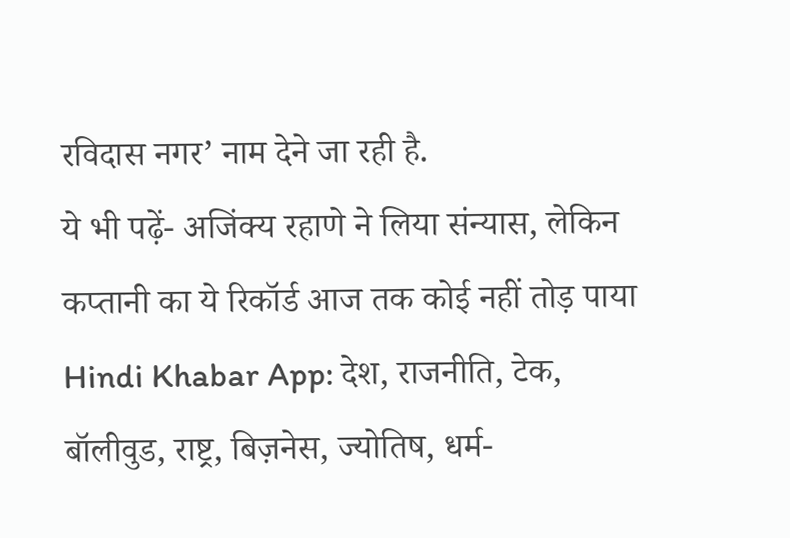रविदास नगर’ नाम देने जा रही है.
ये भी पढ़ें- अजिंक्य रहाणे ने लिया संन्यास, लेकिन कप्तानी का ये रिकॉर्ड आज तक कोई नहीं तोड़ पाया
Hindi Khabar App: देश, राजनीति, टेक, बॉलीवुड, राष्ट्र, बिज़नेस, ज्योतिष, धर्म-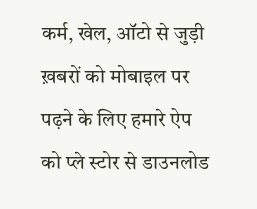कर्म, खेल, ऑटो से जुड़ी ख़बरों को मोबाइल पर पढ़ने के लिए हमारे ऐप को प्ले स्टोर से डाउनलोड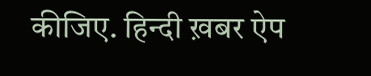कीजिए. हिन्दी ख़बर ऐप